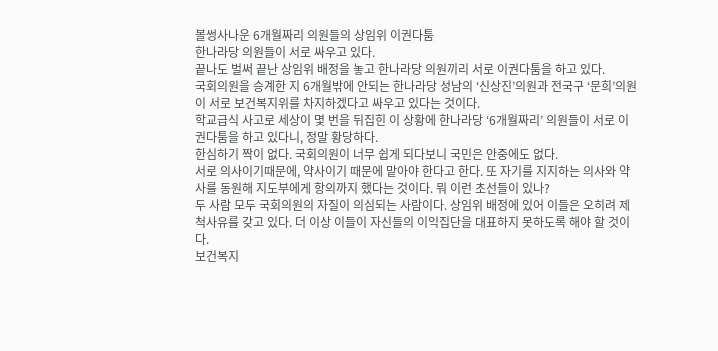볼썽사나운 6개월짜리 의원들의 상임위 이권다툼
한나라당 의원들이 서로 싸우고 있다.
끝나도 벌써 끝난 상임위 배정을 놓고 한나라당 의원끼리 서로 이권다툼을 하고 있다.
국회의원을 승계한 지 6개월밖에 안되는 한나라당 성남의 ‘신상진’의원과 전국구 ‘문희’의원이 서로 보건복지위를 차지하겠다고 싸우고 있다는 것이다.
학교급식 사고로 세상이 몇 번을 뒤집힌 이 상황에 한나라당 ‘6개월짜리’ 의원들이 서로 이권다툼을 하고 있다니, 정말 황당하다.
한심하기 짝이 없다. 국회의원이 너무 쉽게 되다보니 국민은 안중에도 없다.
서로 의사이기때문에, 약사이기 때문에 맡아야 한다고 한다. 또 자기를 지지하는 의사와 약사를 동원해 지도부에게 항의까지 했다는 것이다. 뭐 이런 초선들이 있나?
두 사람 모두 국회의원의 자질이 의심되는 사람이다. 상임위 배정에 있어 이들은 오히려 제척사유를 갖고 있다. 더 이상 이들이 자신들의 이익집단을 대표하지 못하도록 해야 할 것이다.
보건복지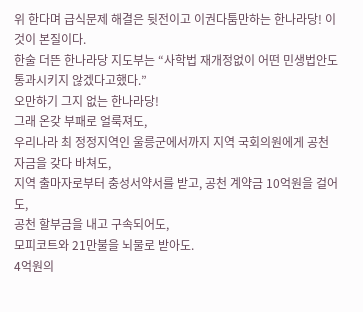위 한다며 급식문제 해결은 뒷전이고 이권다툼만하는 한나라당! 이것이 본질이다.
한술 더뜬 한나라당 지도부는 “사학법 재개정없이 어떤 민생법안도 통과시키지 않겠다고했다.”
오만하기 그지 없는 한나라당!
그래 온갖 부패로 얼룩져도,
우리나라 최 정정지역인 울릉군에서까지 지역 국회의원에게 공천자금을 갖다 바쳐도,
지역 출마자로부터 충성서약서를 받고, 공천 계약금 10억원을 걸어도,
공천 할부금을 내고 구속되어도,
모피코트와 21만불을 뇌물로 받아도.
4억원의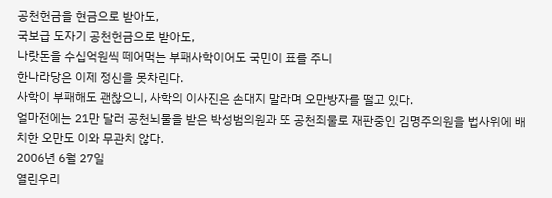공천헌금을 현금으로 받아도,
국보급 도자기 공천헌금으로 받아도,
나랏돈을 수십억원씩 떼어먹는 부패사학이어도 국민이 표를 주니
한나라당은 이제 정신을 못차린다.
사학이 부패해도 괜찮으니, 사학의 이사진은 손대지 말라며 오만방자를 떨고 있다.
얼마전에는 21만 달러 공천뇌물을 받은 박성범의원과 또 공천죄물로 재판중인 김명주의원을 법사위에 배치한 오만도 이와 무관치 않다.
2006년 6월 27일
열린우리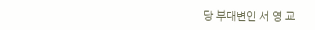당 부대변인 서 영 교